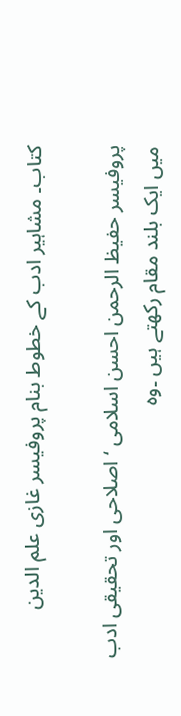کتاب۔ مشاہیر ادب کے خطوط بنام پروفیسر غازی علم الدین

پروفیسر حفیظ الرحمن احسن اسلامی ‘ اصلاحی اور تحقیقی ادب میں ایک بلند مقام رکھتے ہیں ۔وہ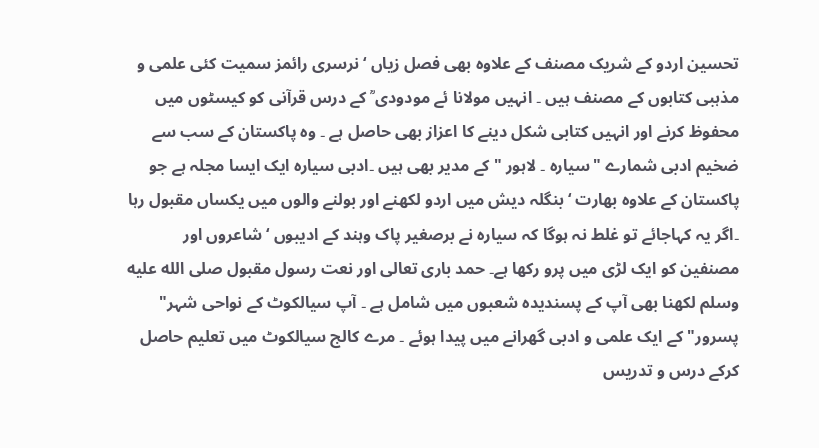تحسین اردو کے شریک مصنف کے علاوہ بھی فصل زیاں ‘ نرسری رائمز سمیت کئی علمی و مذہبی کتابوں کے مصنف ہیں ۔ انہیں مولانا ئے مودودی ؒ کے درس قرآنی کو کیسٹوں میں محفوظ کرنے اور انہیں کتابی شکل دینے کا اعزاز بھی حاصل ہے ۔ وہ پاکستان کے سب سے ضخیم ادبی شمارے "سیارہ ۔ لاہور "کے مدیر بھی ہیں ۔ادبی سیارہ ایک ایسا مجلہ ہے جو پاکستان کے علاوہ بھارت ‘ بنگلہ دیش میں اردو لکھنے اور بولنے والوں میں یکساں مقبول رہا ۔اگر یہ کہاجائے تو غلط نہ ہوگا کہ سیارہ نے برصغیر پاک وہند کے ادیبوں ‘ شاعروں اور مصنفین کو ایک لڑی میں پرو رکھا ہے۔ حمد باری تعالی اور نعت رسول مقبول صلى الله عليه وسلم لکھنا بھی آپ کے پسندیدہ شعبوں میں شامل ہے ۔ آپ سیالکوٹ کے نواحی شہر" پسرور" کے ایک علمی و ادبی گھرانے میں پیدا ہوئے ۔ مرے کالج سیالکوٹ میں تعلیم حاصل کرکے درس و تدریس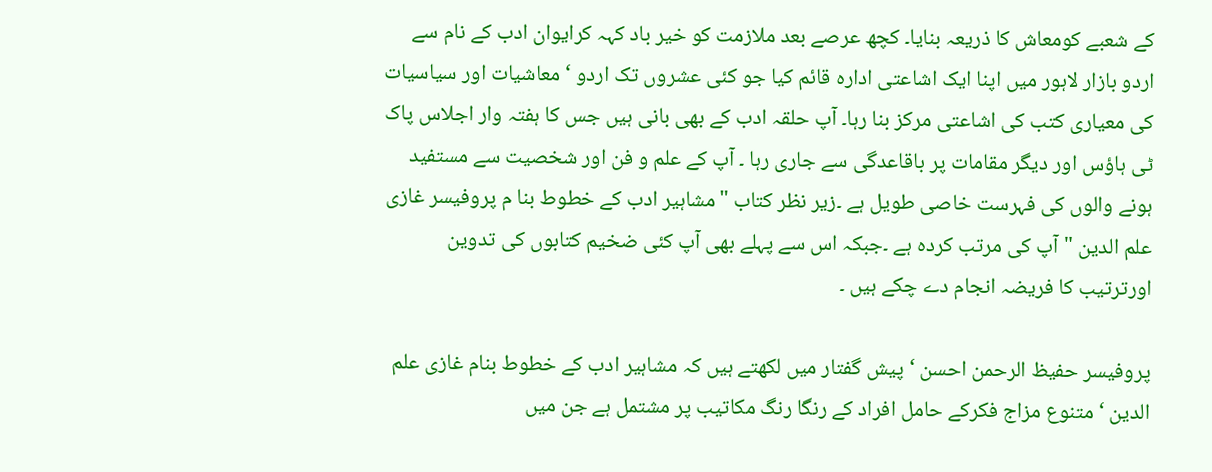کے شعبے کومعاش کا ذریعہ بنایا۔ کچھ عرصے بعد ملازمت کو خیر باد کہہ کرایوان ادب کے نام سے اردو بازار لاہور میں اپنا ایک اشاعتی ادارہ قائم کیا جو کئی عشروں تک اردو ‘ معاشیات اور سیاسیات کی معیاری کتب کی اشاعتی مرکز بنا رہا۔ آپ حلقہ ادب کے بھی بانی ہیں جس کا ہفتہ وار اجلاس پاک ٹی ہاؤس اور دیگر مقامات پر باقاعدگی سے جاری رہا ۔ آپ کے علم و فن اور شخصیت سے مستفید ہونے والوں کی فہرست خاصی طویل ہے ۔زیر نظر کتاب "مشاہیر ادب کے خطوط بنا م پروفیسر غازی علم الدین "آپ کی مرتب کردہ ہے ۔جبکہ اس سے پہلے بھی آپ کئی ضخیم کتابوں کی تدوین اورترتیب کا فریضہ انجام دے چکے ہیں ۔

پروفیسر حفیظ الرحمن احسن ‘ پیش گفتار میں لکھتے ہیں کہ مشاہیر ادب کے خطوط بنام غازی علم الدین ‘ متنوع مزاج فکرکے حامل افراد کے رنگا رنگ مکاتیب پر مشتمل ہے جن میں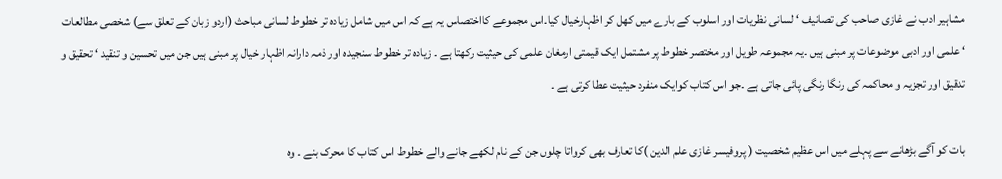مشاہیر ادب نے غازی صاحب کی تصانیف ‘ لسانی نظریات اور اسلوب کے بارے میں کھل کر اظہارخیال کیا۔اس مجموعے کااختصاس یہ ہے کہ اس میں شامل زیادہ تر خطوط لسانی مباحث (اردو زبان کے تعلق سے) شخصی مطالعات ‘ علمی اور ادبی موضوعات پر مبنی ہیں ۔یہ مجموعہ طویل اور مختصر خطوط پر مشتمل ایک قیمتی ارمغان علمی کی حیثیت رکھتا ہے ۔ زیادہ تر خطوط سنجیدہ اور ذمہ دارانہ اظہار خیال پر مبنی ہیں جن میں تحسین و تنقید ‘ تحقیق و تدقیق اور تجزیہ و محاکمہ کی رنگا رنگی پائی جاتی ہے ۔جو اس کتاب کوایک منفرد حیثیت عطا کرتی ہے ۔

بات کو آگے بڑھانے سے پہلے میں اس عظیم شخصیت ( پروفیسر غازی علم الدین )کا تعارف بھی کرواتا چلوں جن کے نام لکھے جانے والے خطوط اس کتاب کا محرک بنے ۔ وہ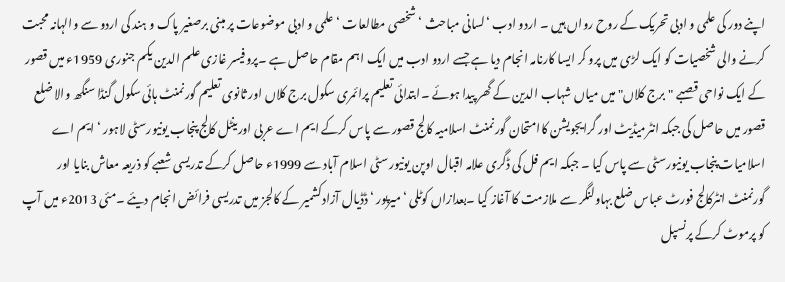اپنے دور کی علمی و ادبی تحریک کے روح رواں ہیں ۔ اردو ادب ‘لسانی مباحث ‘ شخصی مطالعات ‘ علمی و ادبی موضوعات پر مبنی برصغیر پاک و ہند کی اردو سے والہانہ محبت کرنے والی شخصیات کو ایک لڑی میں پرو کر ایسا کارنامہ انجام دیا ہے جسے اردو ادب میں ایک اہم مقام حاصل ہے ۔پروفیسر غازی علم الدین یکم جنوری 1959ء میں قصور کے ایک نواحی قصبے "برج کلاں" میں میاں شہاب الدین کے گھر پیدا ہوئے ۔ابتدائی تعلیم پرائمری سکول برج کلاں اور ثانوی تعلیم گورنمنٹ ہائی سکول گنڈا سنگھ والا ضلع قصور میں حاصل کی جبکہ انٹرمیڈیٹ اور گرایجویشن کاامتحان گورنمنٹ اسلامیہ کالج قصور سے پاس کرکے ایم اے عربی اورینٹل کالج پنجاب یونیورسٹی لاہور ‘ ایم اے اسلامیات پنجاب یونیورسٹی سے پاس کیا ۔ جبکہ ایم فل کی ڈگری علامہ اقبال اوپن یونیورسٹی اسلام آباد سے 1999ء حاصل کرکے تدریسی شعبے کو ذریعہ معاش بنایا اور گورنمنٹ انٹرکالج فورٹ عباس ضلع بہاولنگر سے ملازمت کا آغاز کیا ۔بعدازاں کوٹلی ‘ میرپور ‘ ڈڈیال آزادکشمیر کے کالجز میں تدریسی فرائض انجام دیئے ۔مئی 2013ء میں آپ کو پرموٹ کرکے پرنسپل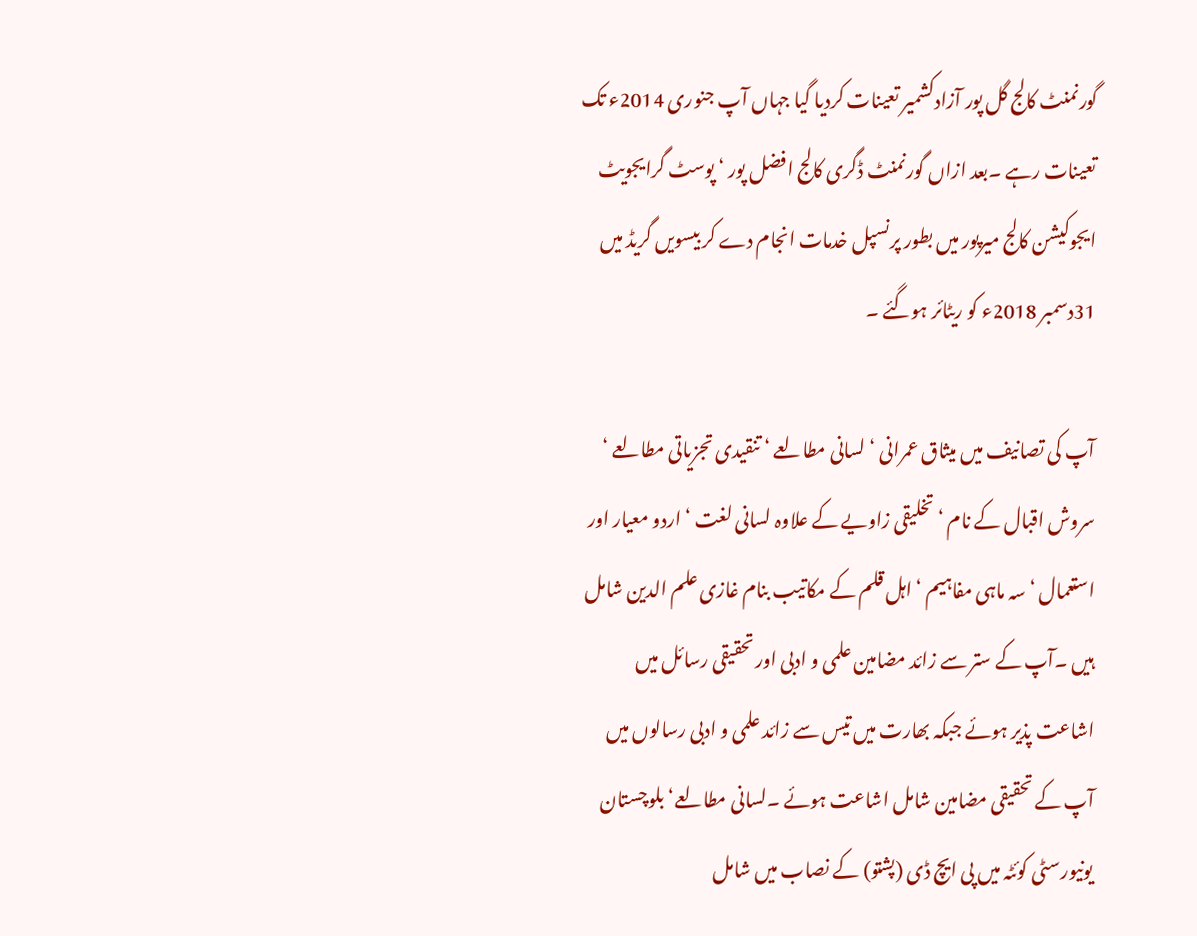گورنمنٹ کالج گل پور آزادکشمیر تعینات کردیا گیا جہاں آپ جنوری 2014ء تک تعینات رہے ۔بعد ازاں گورنمنٹ ڈگری کالج افضل پور ‘ پوسٹ گرایجویٹ ایجوکیشن کالج میرپور میں بطور پرنسپل خدمات انجام دے کر بیسویں گریڈ میں 31دسمبر 2018ء کو ریٹائر ہوگئے ۔

آپ کی تصانیف میں میثاق عمرانی ‘ لسانی مطالعے ‘ تنقیدی تجزیاتی مطالعے ‘ سروش اقبال کے نام ‘ تخلیقی زاویے کے علاوہ لسانی لغت ‘ اردو معیار اور استعمال ‘ سہ ماہی مفاہیم ‘ اہل قلم کے مکاتیب بنام غازی علم الدین شامل ہیں ۔آپ کے ستر سے زائد مضامین علمی و ادبی اور تحقیقی رسائل میں اشاعت پذیر ہوئے جبکہ بھارت میں تیس سے زائد علمی و ادبی رسالوں میں آپ کے تحقیقی مضامین شامل اشاعت ہوئے ۔لسانی مطالعے‘ بلوچستان یونیورسٹی کوئٹہ میں پی ایچ ڈی (پشتو) کے نصاب میں شامل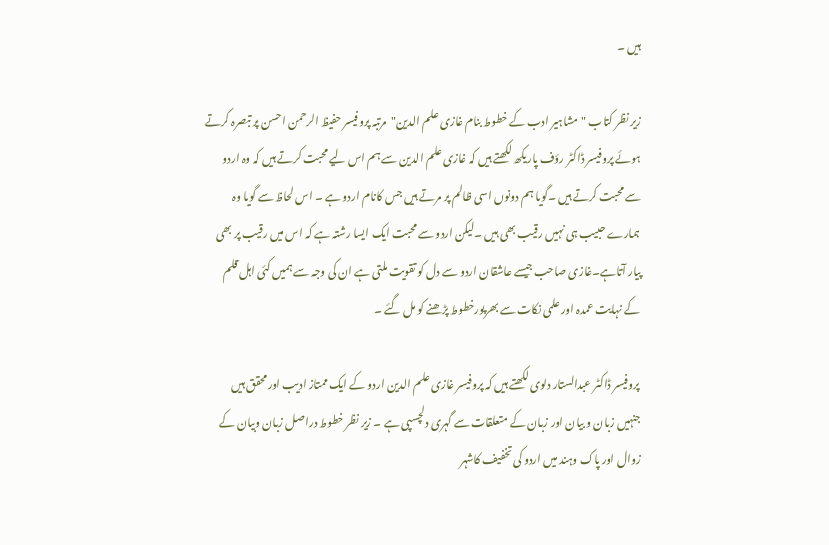ہیں ۔

زیر نظر کتاب "مشاہیر ادب کے خطوط بنام غازی علم الدین"مرتبہ پروفیسر حفیظ الرحمن احسن پر تبصرہ کرتے ہوئے پروفیسر ڈاکٹر رؤف پاریکھ لکھتے ہیں کہ غازی علم الدین سے ہم اس لیے محبت کرتے ہیں کہ وہ اردو سے محبت کرتے ہیں ۔گویا ہم دونوں اسی ظالم پر مرتے ہیں جس کانام اردو ہے ۔ اس لحاظ سے گویا وہ ہمارے حبیب ہی نہیں رقیب بھی ہیں ۔لیکن اردو سے محبت ایک ایسا رشتہ ہے کہ اس میں رقیب پر بھی پیار آتاہے۔غازی صاحب جیسے عاشقان اردو سے دل کو تقویت ملتی ہے ان کی وجہ سے ہمیں کئی اہل قلم کے نہایت عمدہ اور علمی نکات سے بھرپورخطوط پڑھنے کو مل گئے ۔

پروفیسر ڈاکٹر عبدالستار دلوی لکھتے ہیں کہ پروفیسر غازی علم الدین اردو کے ایک ممتاز ادیب اور محقق ہیں جنہیں زبان و بیان اور زبان کے متعلقات سے گہری دلچسپی ہے ۔ زیر نظر خطوط دراصل زبان وبیان کے زوال اور پاک وہند میں اردو کی تخفیف کاشہر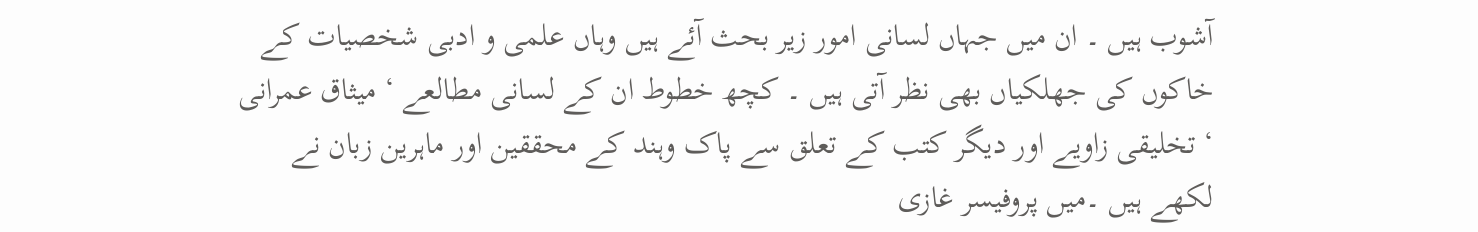آشوب ہیں ۔ ان میں جہاں لسانی امور زیر بحث آئے ہیں وہاں علمی و ادبی شخصیات کے خاکوں کی جھلکیاں بھی نظر آتی ہیں ۔ کچھ خطوط ان کے لسانی مطالعے ‘ میثاق عمرانی ‘ تخلیقی زاویے اور دیگر کتب کے تعلق سے پاک وہند کے محققین اور ماہرین زبان نے لکھے ہیں ۔میں پروفیسر غازی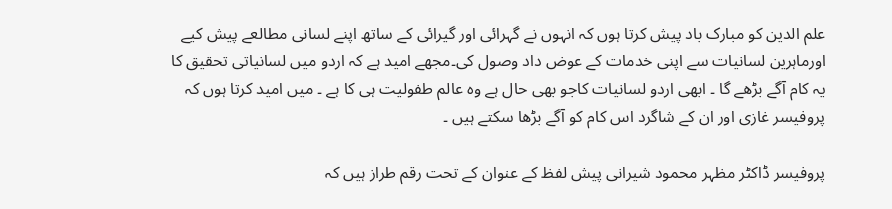علم الدین کو مبارک باد پیش کرتا ہوں کہ انہوں نے گہرائی اور گیرائی کے ساتھ اپنے لسانی مطالعے پیش کیے اورماہرین لسانیات سے اپنی خدمات کے عوض داد وصول کی۔مجھے امید ہے کہ اردو میں لسانیاتی تحقیق کا یہ کام آگے بڑھے گا ۔ ابھی اردو لسانیات کاجو بھی حال ہے وہ عالم طفولیت ہی کا ہے ۔ میں امید کرتا ہوں کہ پروفیسر غازی اور ان کے شاگرد اس کام کو آگے بڑھا سکتے ہیں ۔

پروفیسر ڈاکٹر مظہر محمود شیرانی پیش لفظ کے عنوان کے تحت رقم طراز ہیں کہ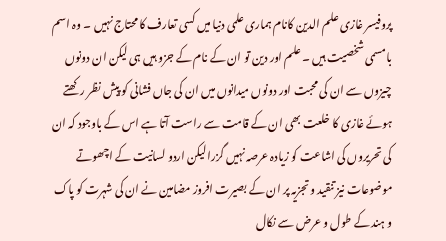پروفیسر غازی علم الدین کانام ہماری علمی دنیا میں کسی تعارف کا محتاج نہیں ۔ وہ اسم بامسمی شخصیت ہیں ۔ علم اور دین تو ان کے نام کے جزو ہیں ہی لیکن ان دونوں چیزوں سے ان کی محبت اور دونوں میدانوں میں ان کی جاں فشانی کو پیش نظر رکھتے ہوئے غازی کا خلعت بھی ان کے قامت سے راست آتا ہے اس کے باوجود کہ ان کی تحریروں کی اشاعت کو زیادہ عرصہ نہیں گزرا لیکن اردو لسانیت کے اچھوتے موضوعات نیز تنقید و تجزیہ پر ان کے بصیرت افروز مضامین نے ان کی شہرت کو پاک و ہند کے طول و عرض سے نکال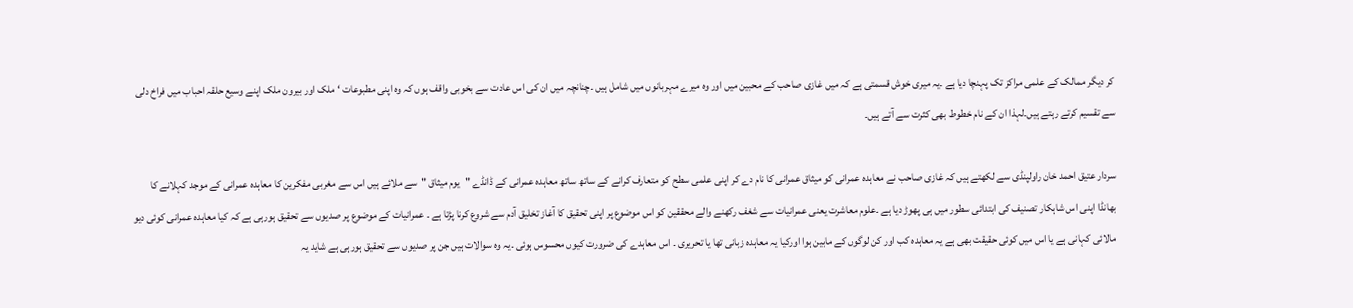کر دیگر ممالک کے علمی مراکز تک پہنچا دیا ہے ۔یہ میری خوش قسمتی ہے کہ میں غازی صاحب کے محبین میں اور وہ میرے مہربانوں میں شامل ہیں ۔چنانچہ میں ان کی اس عادت سے بخوبی واقف ہوں کہ وہ اپنی مطبوعات ‘ ملک اور بیرون ملک اپنے وسیع حلقہ احباب میں فراخ دلی سے تقسیم کرتے رہتے ہیں۔لہذا ان کے نام خطوط بھی کثرت سے آتے ہیں۔

سردار عتیق احمد خان راولپنڈی سے لکھتے ہیں کہ غازی صاحب نے معاہدہ عمرانی کو میثاق عمرانی کا نام دے کر اپنی علمی سطح کو متعارف کرانے کے ساتھ ساتھ معاہدہ عمرانی کے ڈانڈے "یوم میثاق "سے ملائے ہیں اس سے مغربی مفکرین کا معاہدہ عمرانی کے موجد کہلانے کا بھانڈا اپنی اس شاہکار تصنیف کی ابتدائی سطور میں ہی پھوڑ دیا ہے ۔علوم معاشرت یعنی عمرانیات سے شغف رکھنے والے محققین کو اس موضوع پر اپنی تحقیق کا آغاز تخلیق آدم سے شروع کرنا پڑتا ہے ۔ عمرانیات کے موضوع پر صدیوں سے تحقیق ہورہی ہے کہ کیا معاہدہ عمرانی کوئی دیو مالائی کہانی ہے یا اس میں کوئی حقیقت بھی ہے یہ معاہدہ کب اور کن لوگوں کے مابین ہوا اورکیا یہ معاہدہ زبانی تھا یا تحریری ۔ اس معاہدے کی ضرورت کیوں محسوس ہوئی ۔یہ وہ سوالات ہیں جن پر صدیوں سے تحقیق ہورہی ہے شاید یہ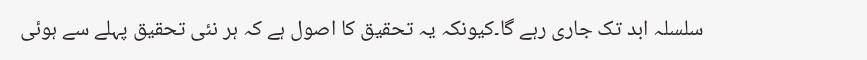سلسلہ ابد تک جاری رہے گا۔کیونکہ یہ تحقیق کا اصول ہے کہ ہر نئی تحقیق پہلے سے ہوئی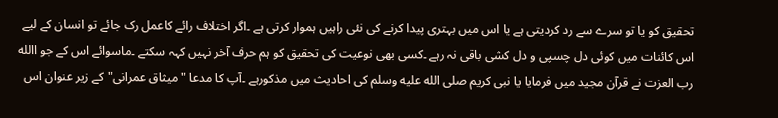تحقیق کو یا تو سرے سے رد کردیتی ہے یا اس میں بہتری پیدا کرنے کی نئی راہیں ہموار کرتی ہے ۔اگر اختلاف رائے کاعمل رک جائے تو انسان کے لیے اس کائنات میں کوئی دل چسپی و دل کشی باقی نہ رہے ۔کسی بھی نوعیت کی تحقیق کو ہم حرف آخر نہیں کہہ سکتے ۔ماسوائے اس کے جو االله رب العزت نے قرآن مجید میں فرمایا یا نبی کریم صلى الله عليه وسلم کی احادیث میں مذکورہے ۔آپ کا مدعا "میثاق عمرانی"کے زیر عنوان اس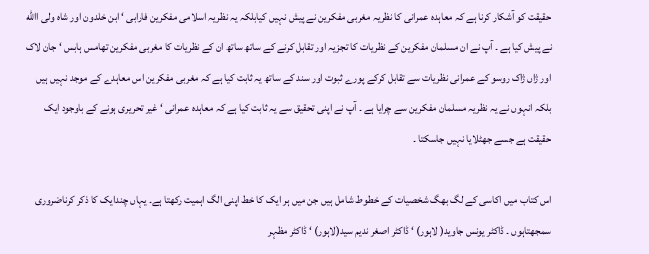حقیقت کو آشکار کرنا ہے کہ معاہدہ عمرانی کا نظریہ مغربی مفکرین نے پیش نہیں کیابلکہ یہ نظریہ اسلامی مفکرین فارابی ‘ ابن خلدون اور شاہ ولی االله نے پیش کیا ہے ۔ آپ نے ان مسلمان مفکرین کے نظریات کا تجزیہ اور تقابل کرنے کے ساتھ ساتھ ان کے نظریات کا مغربی مفکرین تھامس ہابس ‘ جان لاک اور ژاں ژاک روسو کے عمرانی نظریات سے تقابل کرکے پورے ثبوت اور سند کے ساتھ یہ ثابت کیا ہے کہ مغربی مفکرین اس معاہدے کے موجد نہیں ہیں بلکہ انہوں نے یہ نظریہ مسلمان مفکرین سے چرایا ہے ۔ آپ نے اپنی تحقیق سے یہ ثابت کیا ہے کہ معاہدہ عمرانی ‘ غیر تحریری ہونے کے باوجود ایک حقیقت ہے جسے جھٹلایا نہیں جاسکتا ۔

اس کتاب میں اکاسی کے لگ بھگ شخصیات کے خطوط شامل ہیں جن میں ہر ایک کا خط اپنی الگ اہمیت رکھتا ہے۔ یہاں چندایک کا ذکر کرناضروری سمجھتاہوں ۔ ڈاکٹر یونس جاوید( لاہور) ‘ ڈاکٹر اصغر ندیم سید(لاہور) ‘ ڈاکٹر مظہر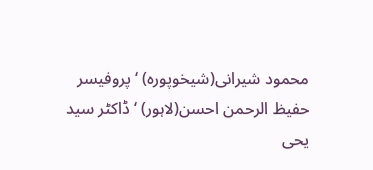محمود شیرانی(شیخوپورہ) ‘ پروفیسر حفیظ الرحمن احسن(لاہور) ‘ ڈاکٹر سید یحی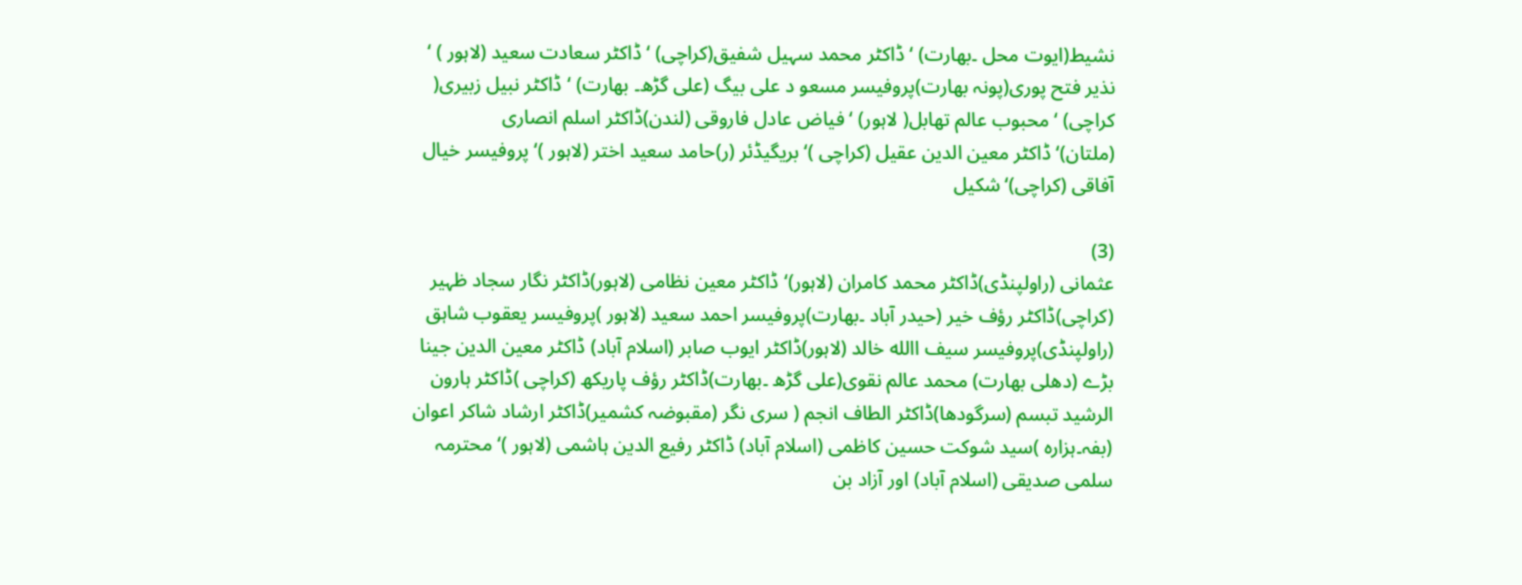نشیط(ایوت محل ۔بھارت) ‘ڈاکٹر محمد سہیل شفیق(کراچی) ‘ ڈاکٹر سعادت سعید (لاہور ) ‘ نذیر فتح پوری(پونہ بھارت)پروفیسر مسعو د علی بیگ (علی گڑھ۔ بھارت) ‘ ڈاکٹر نبیل زبیری( کراچی) ‘محبوب عالم تھابل( لاہور) ‘ فیاض عادل فاروقی (لندن)ڈاکٹر اسلم انصاری (ملتان)‘ڈاکٹر معین الدین عقیل (کراچی )‘ بریگیڈئر (ر)حامد سعید اختر (لاہور )‘ پروفیسر خیال آفاقی (کراچی)‘شکیل

(3)
عثمانی (راولپنڈی)ڈاکٹر محمد کامران (لاہور)‘ ڈاکٹر معین نظامی (لاہور)ڈاکٹر نگار سجاد ظہیر (کراچی)ڈاکٹر رؤف خیر (حیدر آباد ۔بھارت)پروفیسر احمد سعید (لاہور )پروفیسر یعقوب شاہق (راولپنڈی)پروفیسر سیف االله خالد (لاہور)ڈاکٹر ایوب صابر (اسلام آباد) ڈاکٹر معین الدین جینا بڑے (دھلی بھارت) محمد عالم نقوی(علی گڑھ ۔بھارت)ڈاکٹر رؤف پاریکھ (کراچی )ڈاکٹر ہارون الرشید تبسم (سرگودھا)ڈاکٹر الطاف انجم ( سری نگر (مقبوضہ کشمیر)ڈاکٹر ارشاد شاکر اعوان (بفہ۔ہزارہ )سید شوکت حسین کاظمی (اسلام آباد) ڈاکٹر رفیع الدین ہاشمی (لاہور )‘ محترمہ سلمی صدیقی (اسلام آباد) اور آزاد بن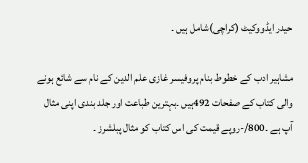حیدر ایڈووکیٹ (کراچی)شامل ہیں ۔

مشاہیر ادب کے خطوط بنام پروفیسر غازی علم الدین کے نام سے شائع ہونے والی کتاب کے صفحات 492ہیں ۔بہترین طباعت اور جلد بندی اپنی مثال آپ ہے ۔800/-روپے قیمت کی اس کتاب کو مثال پبلشرز ۔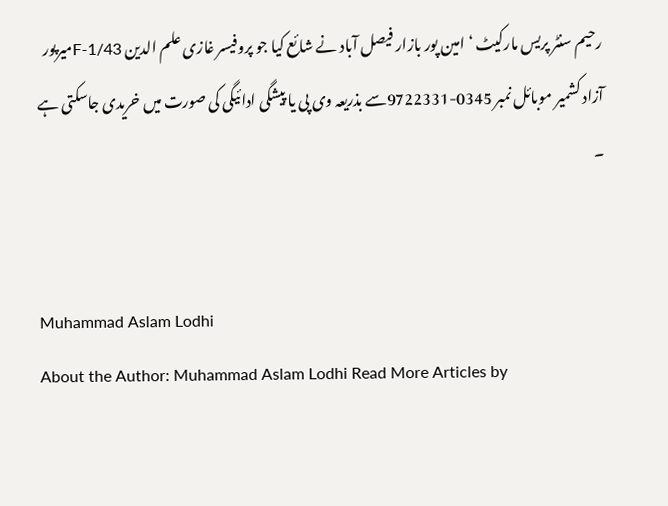رحیم سنٹر پریس مارکیٹ ‘ امین پور بازار فیصل آباد نے شائع کیا جو پروفیسر غازی علم الدین 43/F-1میرپور آزاد کشمیر موبائل نمبر 0345-9722331سے بذریعہ وی پی یا پیشگی ادائیگی کی صورت میں خریدی جاسکتی ہے ۔


Muhammad Aslam Lodhi
About the Author: Muhammad Aslam Lodhi Read More Articles by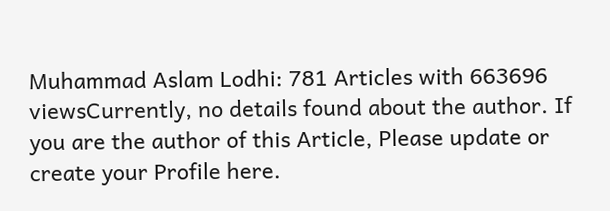Muhammad Aslam Lodhi: 781 Articles with 663696 viewsCurrently, no details found about the author. If you are the author of this Article, Please update or create your Profile here.